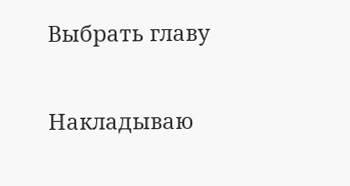Выбрать главу

Накладываю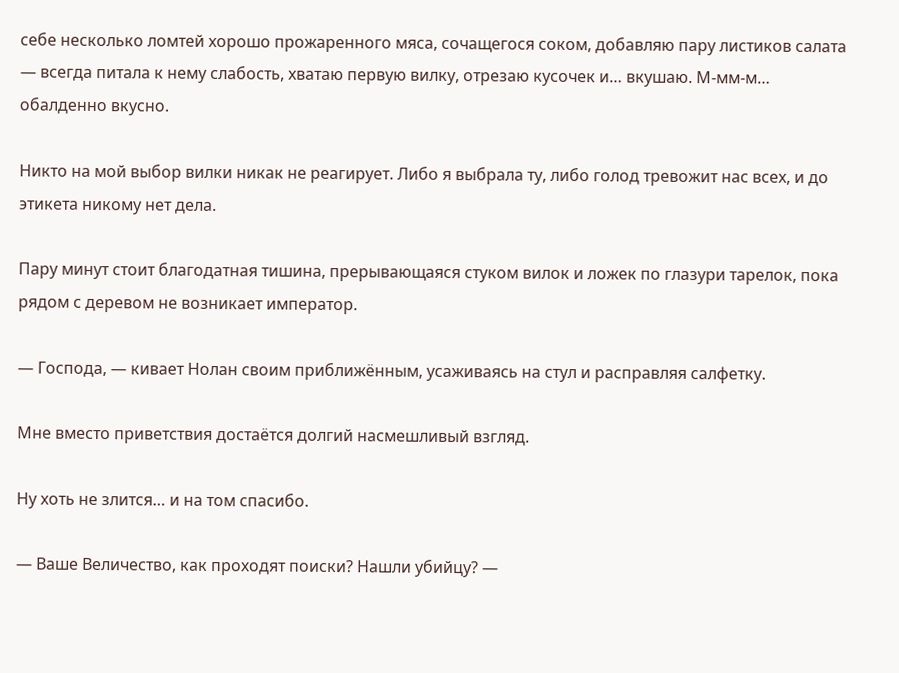себе несколько ломтей хорошо прожаренного мяса, сочащегося соком, добавляю пару листиков салата — всегда питала к нему слабость, хватаю первую вилку, отрезаю кусочек и… вкушаю. М-мм-м… обалденно вкусно.

Никто на мой выбор вилки никак не реагирует. Либо я выбрала ту, либо голод тревожит нас всех, и до этикета никому нет дела.

Пару минут стоит благодатная тишина, прерывающаяся стуком вилок и ложек по глазури тарелок, пока рядом с деревом не возникает император.

— Господа, — кивает Нолан своим приближённым, усаживаясь на стул и расправляя салфетку.

Мне вместо приветствия достаётся долгий насмешливый взгляд.

Ну хоть не злится… и на том спасибо.

— Ваше Величество, как проходят поиски? Нашли убийцу? —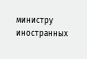министру иностранных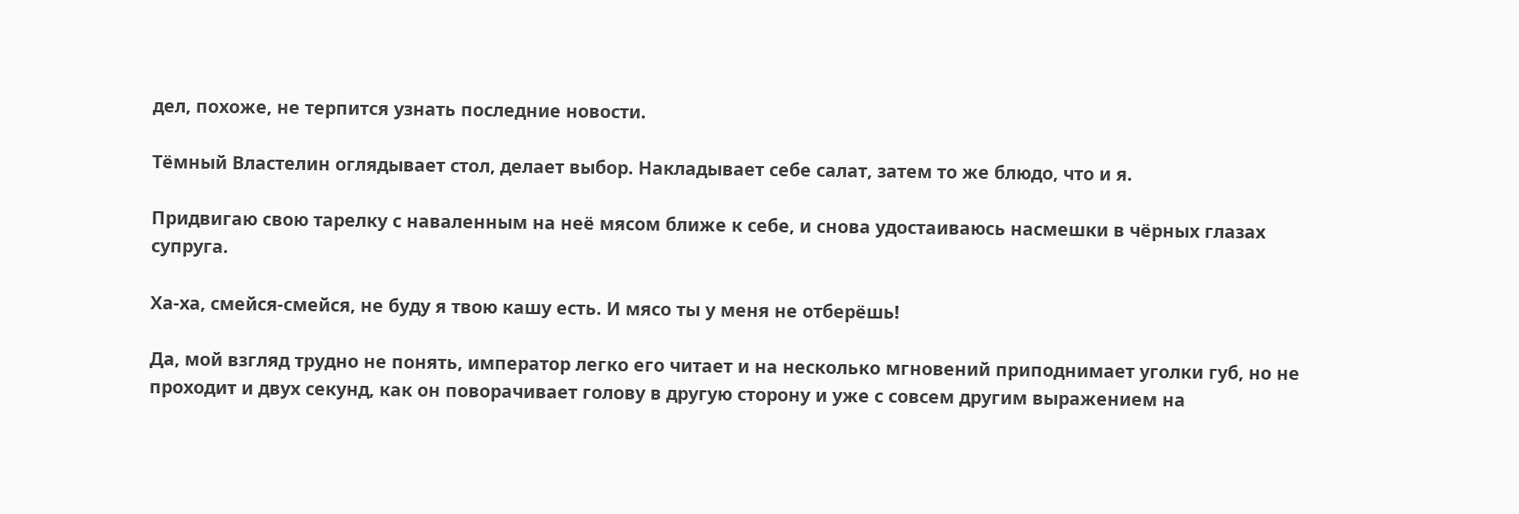дел, похоже, не терпится узнать последние новости.

Тёмный Властелин оглядывает стол, делает выбор. Накладывает себе салат, затем то же блюдо, что и я.

Придвигаю свою тарелку с наваленным на неё мясом ближе к себе, и снова удостаиваюсь насмешки в чёрных глазах супруга.

Ха-ха, смейся-смейся, не буду я твою кашу есть. И мясо ты у меня не отберёшь!

Да, мой взгляд трудно не понять, император легко его читает и на несколько мгновений приподнимает уголки губ, но не проходит и двух секунд, как он поворачивает голову в другую сторону и уже с совсем другим выражением на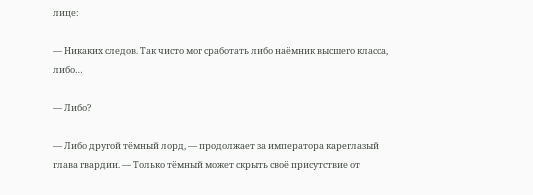лице:

— Никаких следов. Так чисто мог сработать либо наёмник высшего класса, либо…

— Либо?

— Либо другой тёмный лорд, — продолжает за императора кареглазый глава гвардии. — Только тёмный может скрыть своё присутствие от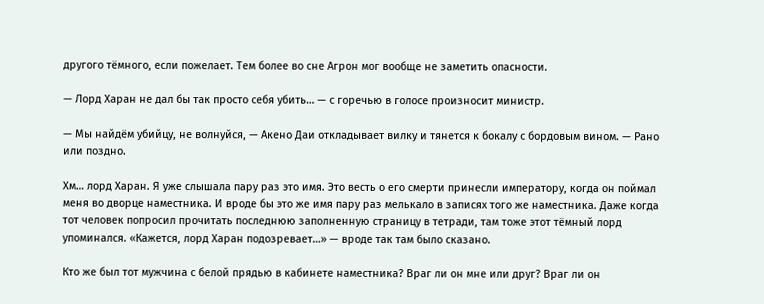другого тёмного, если пожелает. Тем более во сне Агрон мог вообще не заметить опасности.

— Лорд Харан не дал бы так просто себя убить… — с горечью в голосе произносит министр.

— Мы найдём убийцу, не волнуйся, — Акено Даи откладывает вилку и тянется к бокалу с бордовым вином. — Рано или поздно.

Хм… лорд Харан. Я уже слышала пару раз это имя. Это весть о его смерти принесли императору, когда он поймал меня во дворце наместника. И вроде бы это же имя пару раз мелькало в записях того же наместника. Даже когда тот человек попросил прочитать последнюю заполненную страницу в тетради, там тоже этот тёмный лорд упоминался. «Кажется, лорд Харан подозревает…» — вроде так там было сказано.

Кто же был тот мужчина с белой прядью в кабинете наместника? Враг ли он мне или друг? Враг ли он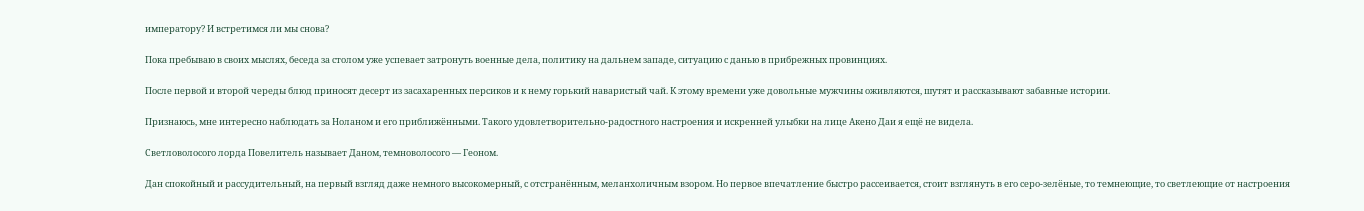императору? И встретимся ли мы снова?

Пока пребываю в своих мыслях, беседа за столом уже успевает затронуть военные дела, политику на дальнем западе, ситуацию с данью в прибрежных провинциях.

После первой и второй череды блюд приносят десерт из засахаренных персиков и к нему горький наваристый чай. К этому времени уже довольные мужчины оживляются, шутят и рассказывают забавные истории.

Признаюсь, мне интересно наблюдать за Ноланом и его приближёнными. Такого удовлетворительно-радостного настроения и искренней улыбки на лице Акено Даи я ещё не видела.

Светловолосого лорда Повелитель называет Даном, темноволосого — Геоном.

Дан спокойный и рассудительный, на первый взгляд даже немного высокомерный, с отстранённым, меланхоличным взором. Но первое впечатление быстро рассеивается, стоит взглянуть в его серо-зелёные, то темнеющие, то светлеющие от настроения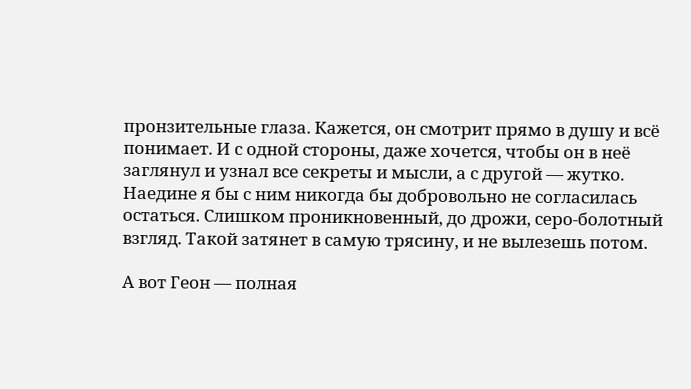пронзительные глаза. Кажется, он смотрит прямо в душу и всё понимает. И с одной стороны, даже хочется, чтобы он в неё заглянул и узнал все секреты и мысли, а с другой — жутко. Наедине я бы с ним никогда бы добровольно не согласилась остаться. Слишком проникновенный, до дрожи, серо-болотный взгляд. Такой затянет в самую трясину, и не вылезешь потом.

А вот Геон — полная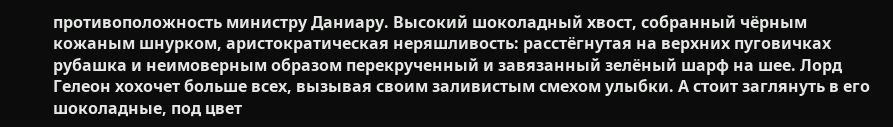противоположность министру Даниару. Высокий шоколадный хвост, собранный чёрным кожаным шнурком, аристократическая неряшливость: расстёгнутая на верхних пуговичках рубашка и неимоверным образом перекрученный и завязанный зелёный шарф на шее. Лорд Гелеон хохочет больше всех, вызывая своим заливистым смехом улыбки. А стоит заглянуть в его шоколадные, под цвет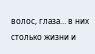волос, глаза… в них столько жизни и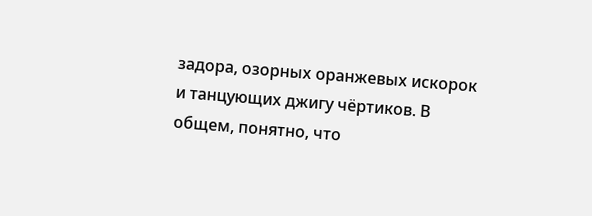задора, озорных оранжевых искорок и танцующих джигу чёртиков. В общем, понятно, что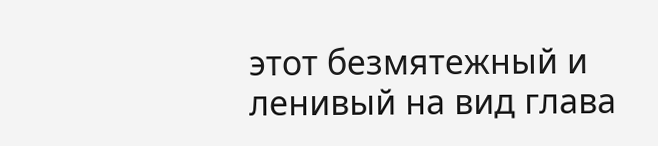этот безмятежный и ленивый на вид глава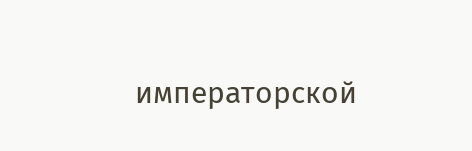императорской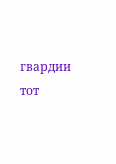гвардии тот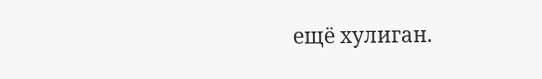ещё хулиган.